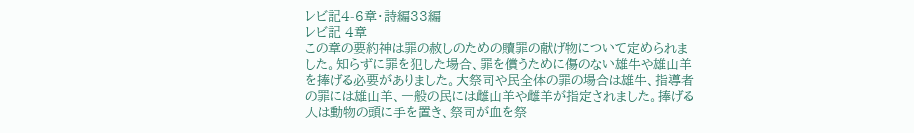レビ記4-6章・詩編33編
レビ記 4章
この章の要約神は罪の赦しのための贖罪の献げ物について定められました。知らずに罪を犯した場合、罪を償うために傷のない雄牛や雄山羊を捧げる必要がありました。大祭司や民全体の罪の場合は雄牛、指導者の罪には雄山羊、一般の民には雌山羊や雌羊が指定されました。捧げる人は動物の頭に手を置き、祭司が血を祭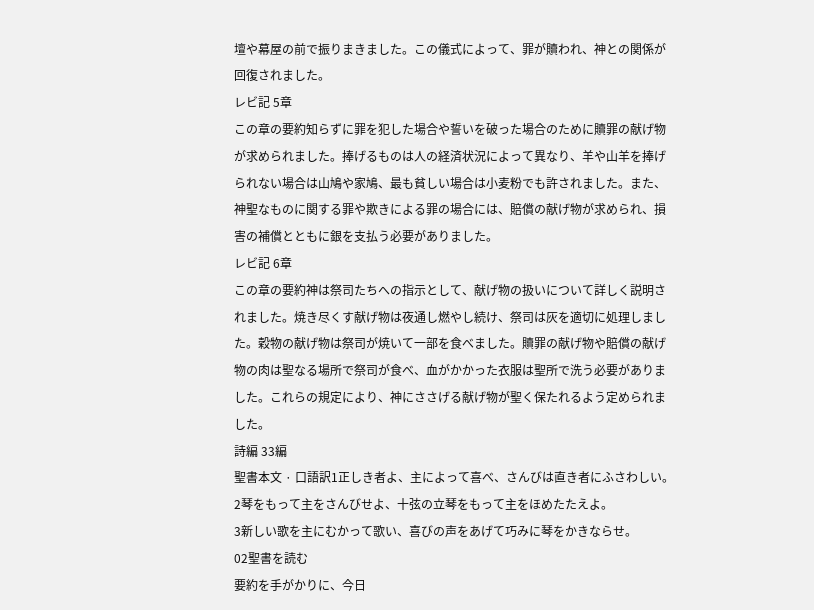壇や幕屋の前で振りまきました。この儀式によって、罪が贖われ、神との関係が回復されました。
レビ記 5章
この章の要約知らずに罪を犯した場合や誓いを破った場合のために贖罪の献げ物が求められました。捧げるものは人の経済状況によって異なり、羊や山羊を捧げられない場合は山鳩や家鳩、最も貧しい場合は小麦粉でも許されました。また、神聖なものに関する罪や欺きによる罪の場合には、賠償の献げ物が求められ、損害の補償とともに銀を支払う必要がありました。
レビ記 6章
この章の要約神は祭司たちへの指示として、献げ物の扱いについて詳しく説明されました。焼き尽くす献げ物は夜通し燃やし続け、祭司は灰を適切に処理しました。穀物の献げ物は祭司が焼いて一部を食べました。贖罪の献げ物や賠償の献げ物の肉は聖なる場所で祭司が食べ、血がかかった衣服は聖所で洗う必要がありました。これらの規定により、神にささげる献げ物が聖く保たれるよう定められました。
詩編 33編
聖書本文 · 口語訳1正しき者よ、主によって喜べ、さんびは直き者にふさわしい。
2琴をもって主をさんびせよ、十弦の立琴をもって主をほめたたえよ。
3新しい歌を主にむかって歌い、喜びの声をあげて巧みに琴をかきならせ。
02聖書を読む
要約を手がかりに、今日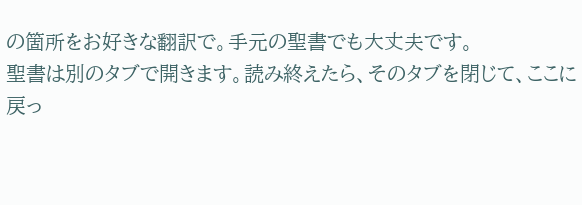の箇所をお好きな翻訳で。手元の聖書でも大丈夫です。
聖書は別のタブで開きます。読み終えたら、そのタブを閉じて、ここに戻っ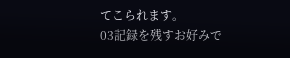てこられます。
03記録を残すお好みで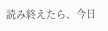読み終えたら、今日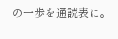の一歩を通読表に。